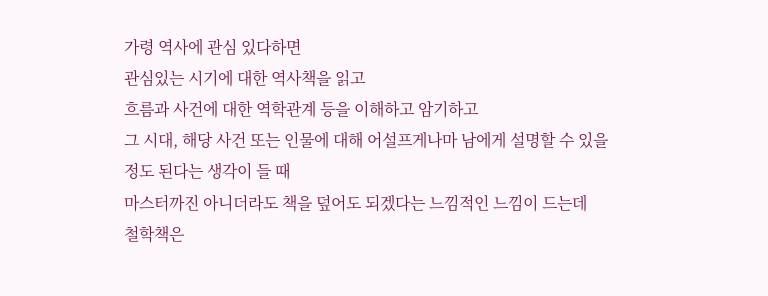가령 역사에 관심 있다하면
관심있는 시기에 대한 역사책을 읽고
흐름과 사건에 대한 역학관계 등을 이해하고 암기하고
그 시대, 해당 사건 또는 인물에 대해 어설프게나마 남에게 설명할 수 있을 정도 된다는 생각이 들 때
마스터까진 아니더라도 책을 덮어도 되겠다는 느낌적인 느낌이 드는데
철학책은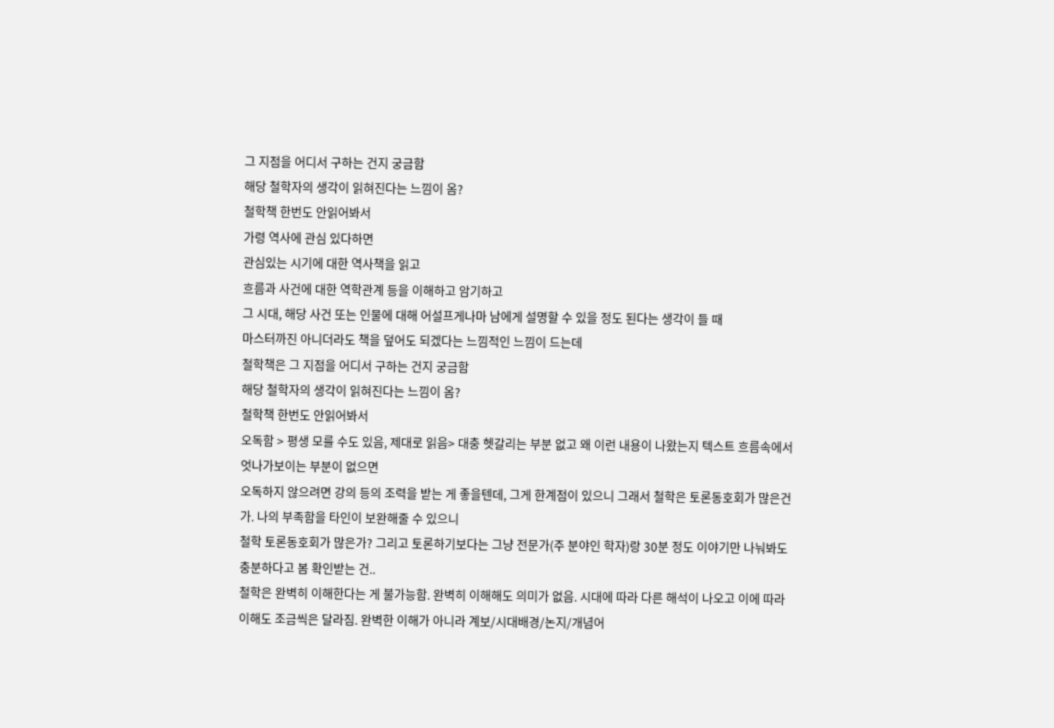그 지점을 어디서 구하는 건지 궁금함
해당 철학자의 생각이 읽혀진다는 느낌이 옴?
철학책 한번도 안읽어봐서
가령 역사에 관심 있다하면
관심있는 시기에 대한 역사책을 읽고
흐름과 사건에 대한 역학관계 등을 이해하고 암기하고
그 시대, 해당 사건 또는 인물에 대해 어설프게나마 남에게 설명할 수 있을 정도 된다는 생각이 들 때
마스터까진 아니더라도 책을 덮어도 되겠다는 느낌적인 느낌이 드는데
철학책은 그 지점을 어디서 구하는 건지 궁금함
해당 철학자의 생각이 읽혀진다는 느낌이 옴?
철학책 한번도 안읽어봐서
오독함 > 평생 모를 수도 있음, 제대로 읽음> 대충 헷갈리는 부분 없고 왜 이런 내용이 나왔는지 텍스트 흐름속에서 엇나가보이는 부분이 없으면
오독하지 않으려면 강의 등의 조력을 받는 게 좋을텐데, 그게 한계점이 있으니 그래서 철학은 토론동호회가 많은건가. 나의 부족함을 타인이 보완해줄 수 있으니
철학 토론동호회가 많은가? 그리고 토론하기보다는 그냥 전문가(주 분야인 학자)랑 30분 정도 이야기만 나눠봐도 충분하다고 봄 확인받는 건..
철학은 완벽히 이해한다는 게 불가능함. 완벽히 이해해도 의미가 없음. 시대에 따라 다른 해석이 나오고 이에 따라 이해도 조금씩은 달라짐. 완벽한 이해가 아니라 계보/시대배경/논지/개념어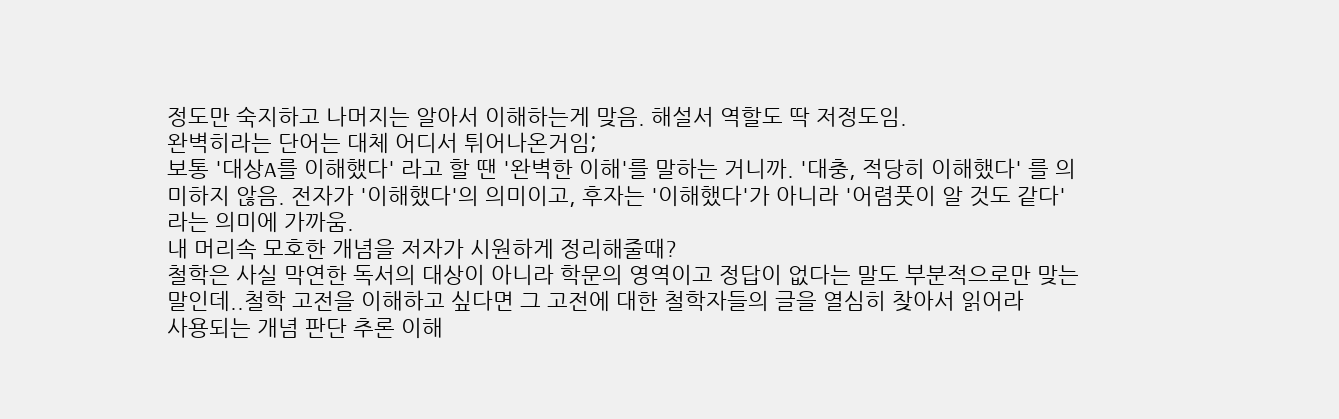정도만 숙지하고 나머지는 알아서 이해하는게 맞음. 해설서 역할도 딱 저정도임.
완벽히라는 단어는 대체 어디서 튀어나온거임;
보통 '대상A를 이해했다' 라고 할 땐 '완벽한 이해'를 말하는 거니까. '대충, 적당히 이해했다' 를 의미하지 않음. 전자가 '이해했다'의 의미이고, 후자는 '이해했다'가 아니라 '어렴풋이 알 것도 같다' 라는 의미에 가까움.
내 머리속 모호한 개념을 저자가 시원하게 정리해줄때?
철학은 사실 막연한 독서의 대상이 아니라 학문의 영역이고 정답이 없다는 말도 부분적으로만 맞는 말인데..철학 고전을 이해하고 싶다면 그 고전에 대한 철학자들의 글을 열심히 찾아서 읽어라
사용되는 개념 판단 추론 이해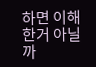하면 이해한거 아닐까